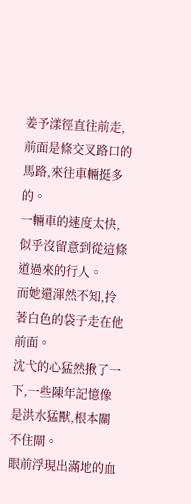姜予漾徑直往前走,前面是條交叉路口的馬路,來往車輛挺多的。
一輛車的速度太快,似乎沒留意到從這條道過來的行人。
而她還渾然不知,拎著白色的袋子走在他前面。
沈弋的心猛然揪了一下,一些陳年記憶像是洪水猛獸,根本關不住閘。
眼前浮現出滿地的血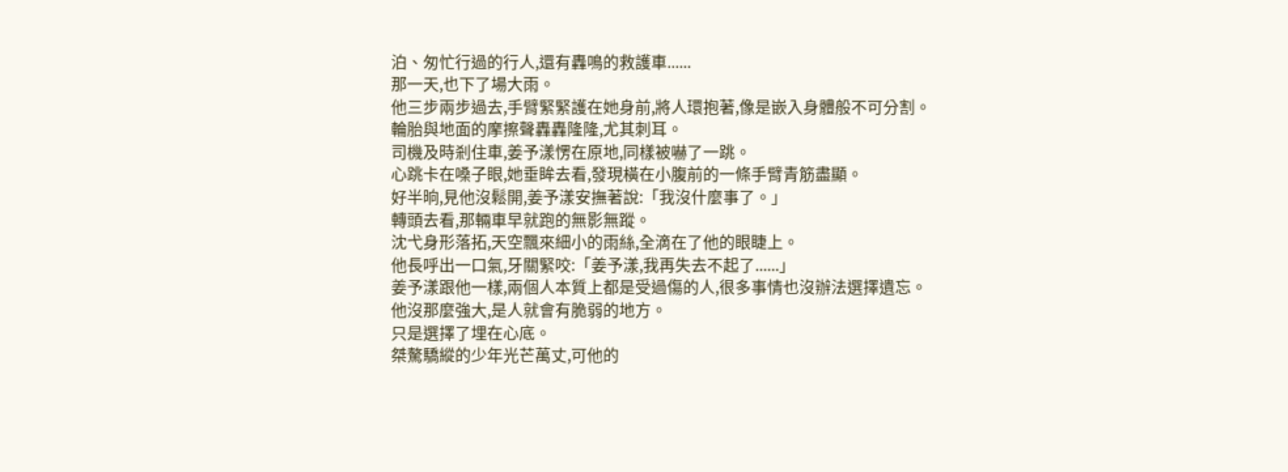泊、匆忙行過的行人,還有轟鳴的救護車......
那一天,也下了場大雨。
他三步兩步過去,手臂緊緊護在她身前,將人環抱著,像是嵌入身體般不可分割。
輪胎與地面的摩擦聲轟轟隆隆,尤其刺耳。
司機及時剎住車,姜予漾愣在原地,同樣被嚇了一跳。
心跳卡在嗓子眼,她垂眸去看,發現橫在小腹前的一條手臂青筋盡顯。
好半晌,見他沒鬆開,姜予漾安撫著說:「我沒什麼事了。」
轉頭去看,那輛車早就跑的無影無蹤。
沈弋身形落拓,天空飄來細小的雨絲,全滴在了他的眼睫上。
他長呼出一口氣,牙關緊咬:「姜予漾,我再失去不起了......」
姜予漾跟他一樣,兩個人本質上都是受過傷的人,很多事情也沒辦法選擇遺忘。
他沒那麼強大,是人就會有脆弱的地方。
只是選擇了埋在心底。
桀驁驕縱的少年光芒萬丈,可他的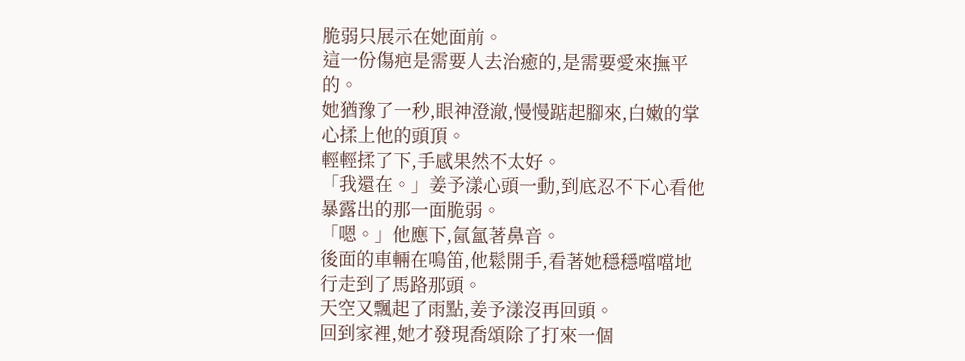脆弱只展示在她面前。
這一份傷疤是需要人去治癒的,是需要愛來撫平的。
她猶豫了一秒,眼神澄澈,慢慢踮起腳來,白嫩的掌心揉上他的頭頂。
輕輕揉了下,手感果然不太好。
「我還在。」姜予漾心頭一動,到底忍不下心看他暴露出的那一面脆弱。
「嗯。」他應下,氤氳著鼻音。
後面的車輛在鳴笛,他鬆開手,看著她穩穩噹噹地行走到了馬路那頭。
天空又飄起了雨點,姜予漾沒再回頭。
回到家裡,她才發現喬頌除了打來一個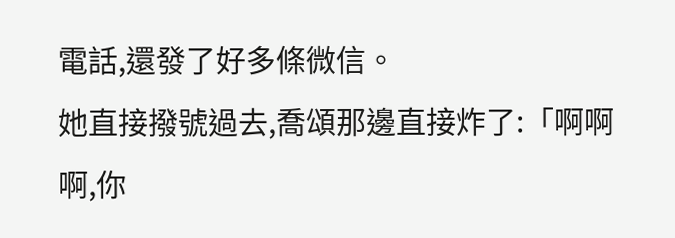電話,還發了好多條微信。
她直接撥號過去,喬頌那邊直接炸了:「啊啊啊,你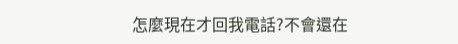怎麼現在才回我電話?不會還在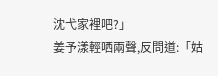沈弋家裡吧?」
姜予漾輕哂兩聲,反問道:「姑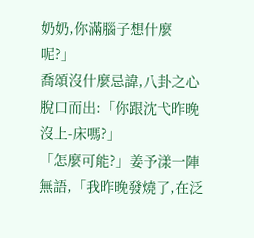奶奶,你滿腦子想什麼呢?」
喬頌沒什麼忌諱,八卦之心脫口而出:「你跟沈弋昨晚沒上-床嗎?」
「怎麼可能?」姜予漾一陣無語,「我昨晚發燒了,在泛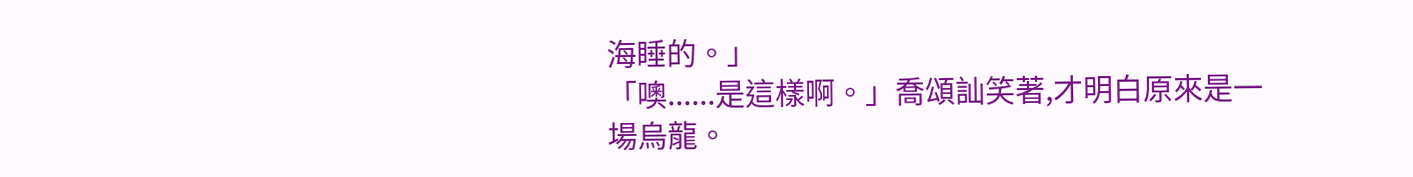海睡的。」
「噢......是這樣啊。」喬頌訕笑著,才明白原來是一場烏龍。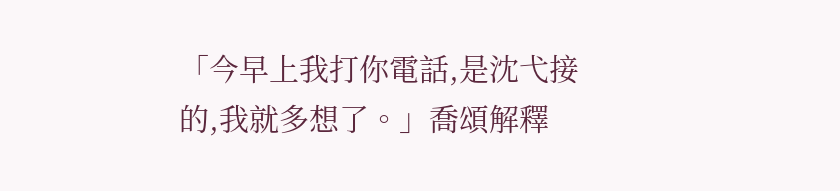「今早上我打你電話,是沈弋接的,我就多想了。」喬頌解釋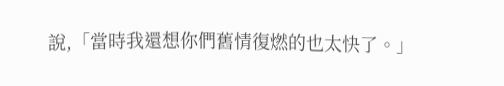說,「當時我還想你們舊情復燃的也太快了。」